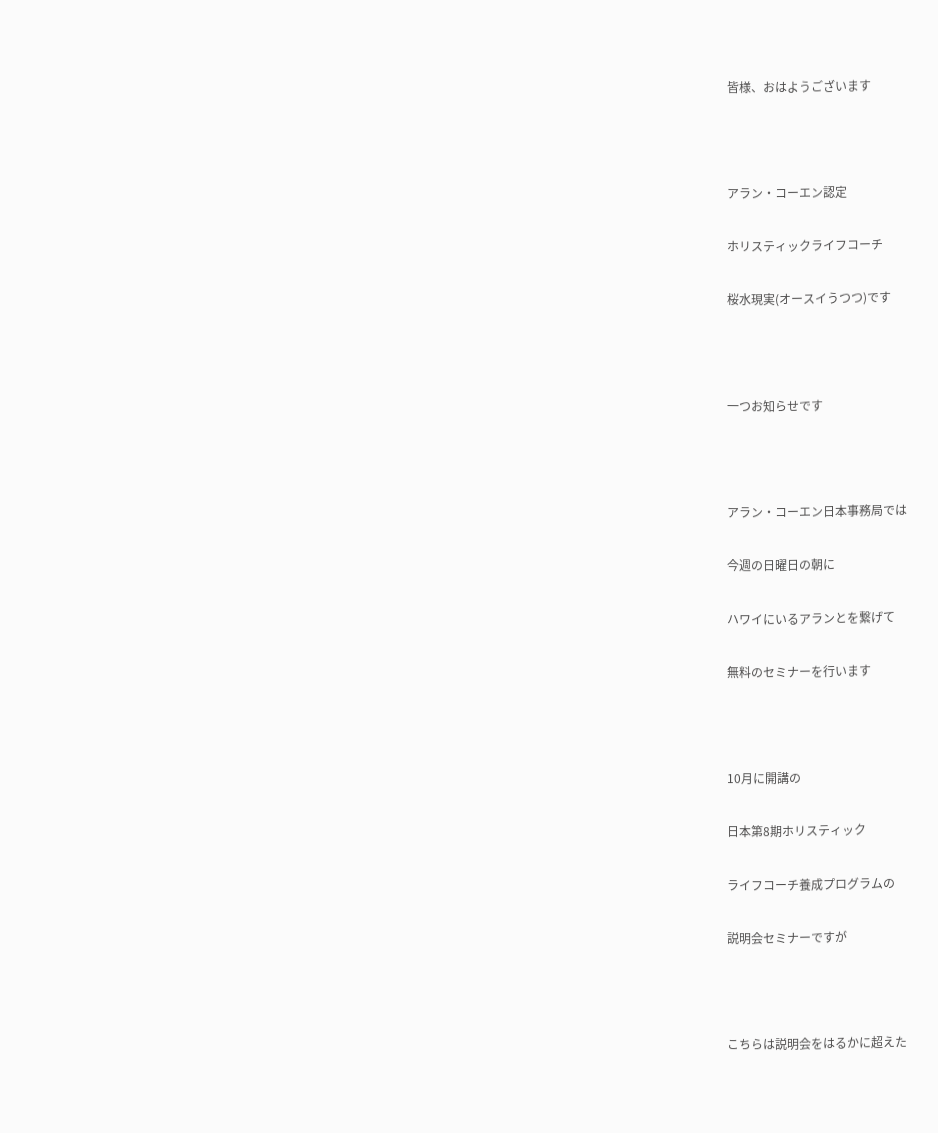皆様、おはようございます



アラン・コーエン認定

ホリスティックライフコーチ

桜水現実(オースイうつつ)です



一つお知らせです



アラン・コーエン日本事務局では

今週の日曜日の朝に

ハワイにいるアランとを繋げて

無料のセミナーを行います



10月に開講の

日本第8期ホリスティック

ライフコーチ養成プログラムの

説明会セミナーですが



こちらは説明会をはるかに超えた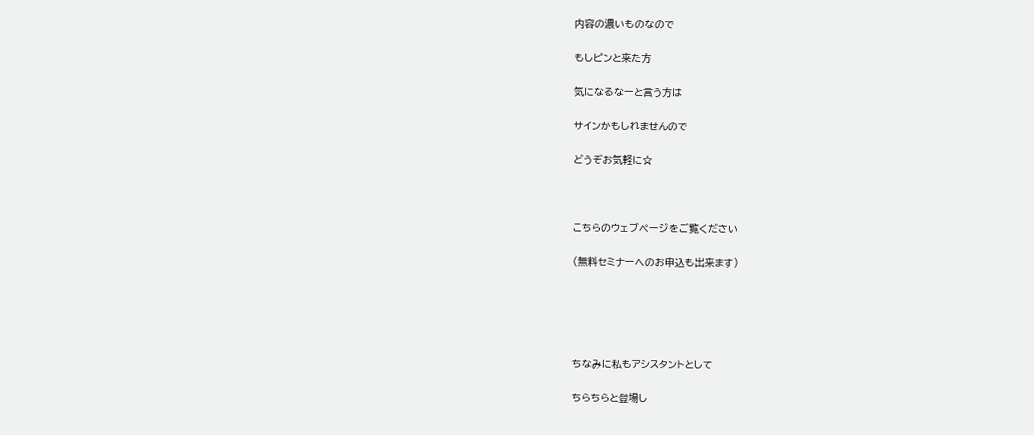内容の濃いものなので

もしピンと来た方

気になるなーと言う方は

サインかもしれませんので

どうぞお気軽に☆



こちらのウェブページをご覧ください

(無料セミナーへのお申込も出来ます)





ちなみに私もアシスタントとして

ちらちらと登場し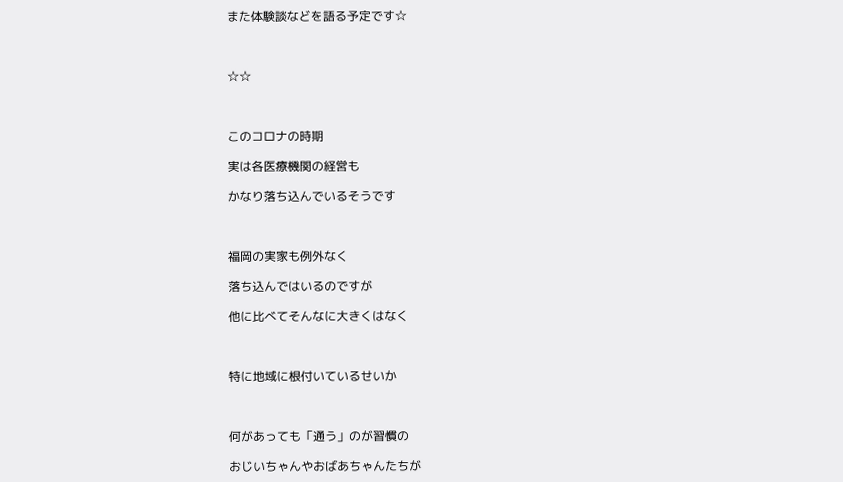また体験談などを語る予定です☆



☆☆



このコロナの時期

実は各医療機関の経営も

かなり落ち込んでいるそうです



福岡の実家も例外なく

落ち込んではいるのですが

他に比べてそんなに大きくはなく



特に地域に根付いているせいか



何があっても「通う」のが習慣の

おじいちゃんやおばあちゃんたちが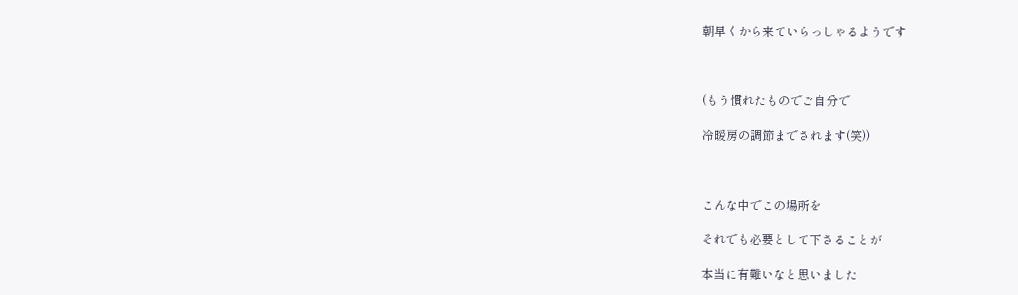朝早くから来ていらっしゃるようです



(もう慣れたものでご自分で

冷暖房の調節までされます(笑))



こんな中でこの場所を

それでも必要として下さることが

本当に有難いなと思いました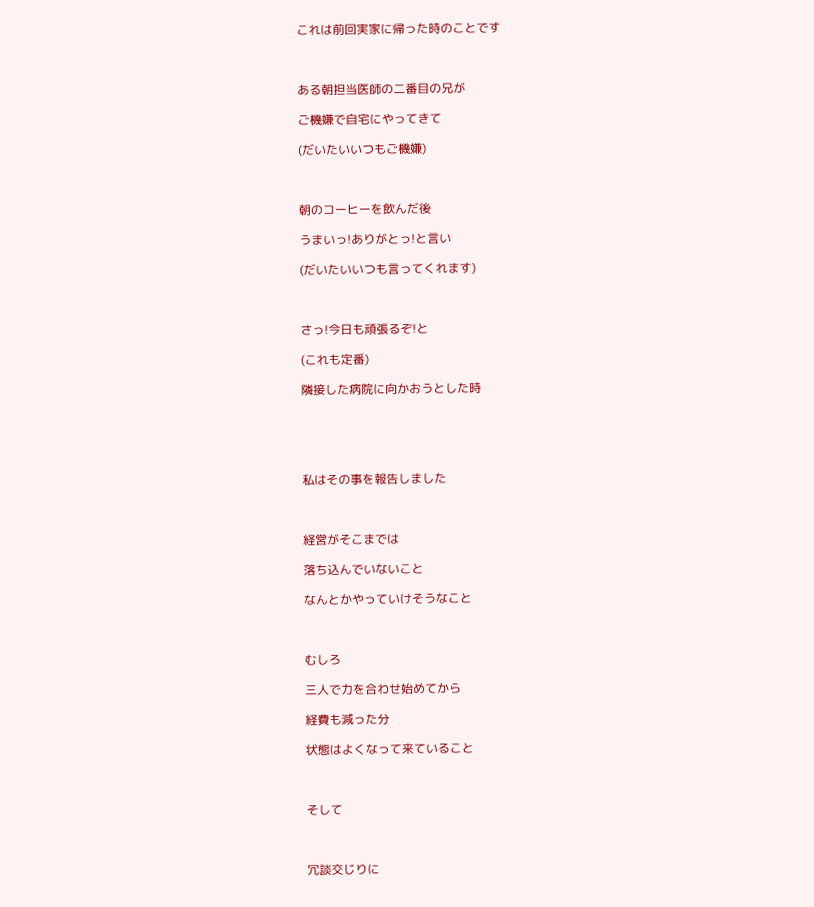これは前回実家に帰った時のことです



ある朝担当医師の二番目の兄が

ご機嫌で自宅にやってきて

(だいたいいつもご機嫌)



朝のコーヒーを飲んだ後

うまいっ!ありがとっ!と言い

(だいたいいつも言ってくれます)



さっ!今日も頑張るぞ!と

(これも定番)

隣接した病院に向かおうとした時





私はその事を報告しました



経営がそこまでは

落ち込んでいないこと

なんとかやっていけそうなこと



むしろ

三人で力を合わせ始めてから

経費も減った分

状態はよくなって来ていること



そして



冗談交じりに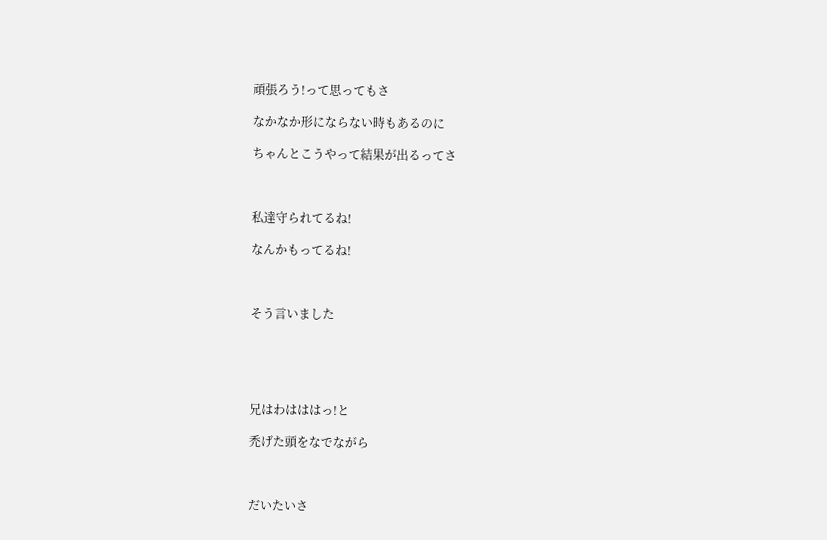頑張ろう!って思ってもさ

なかなか形にならない時もあるのに

ちゃんとこうやって結果が出るってさ



私達守られてるね!

なんかもってるね!



そう言いました





兄はわはははっ!と

禿げた頭をなでながら



だいたいさ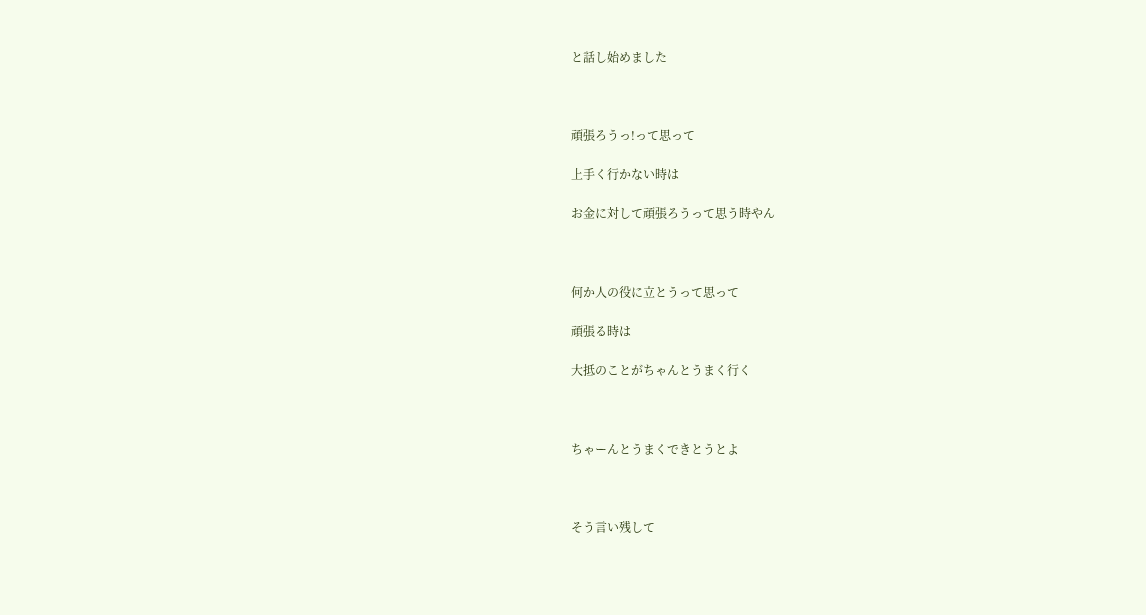と話し始めました



頑張ろうっ!って思って

上手く行かない時は

お金に対して頑張ろうって思う時やん



何か人の役に立とうって思って

頑張る時は

大抵のことがちゃんとうまく行く



ちゃーんとうまくできとうとよ



そう言い残して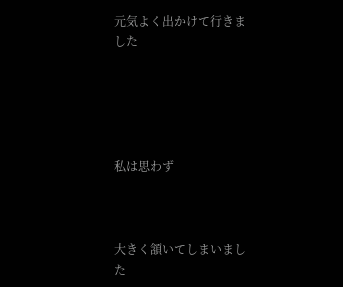元気よく出かけて行きました





私は思わず



大きく頷いてしまいました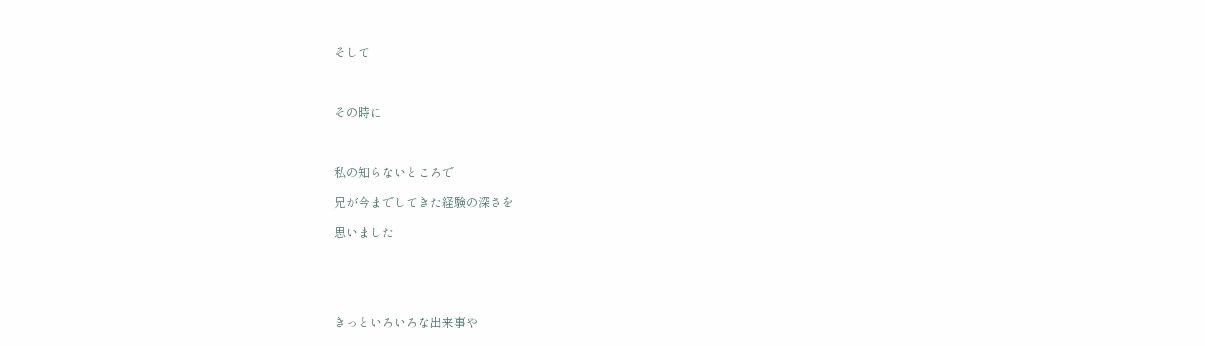そして



その時に



私の知らないところで

兄が今までしてきた経験の深さを

思いました





きっといろいろな出来事や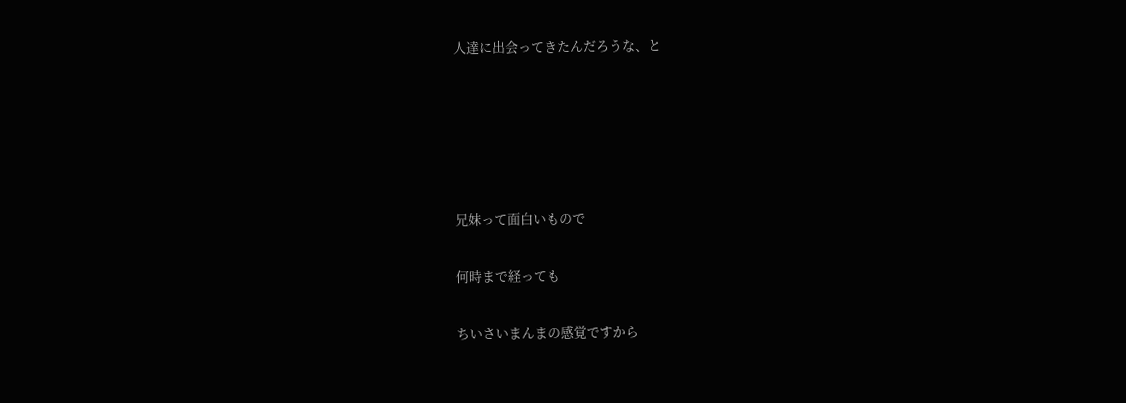人達に出会ってきたんだろうな、と





兄妹って面白いもので

何時まで経っても

ちいさいまんまの感覚ですから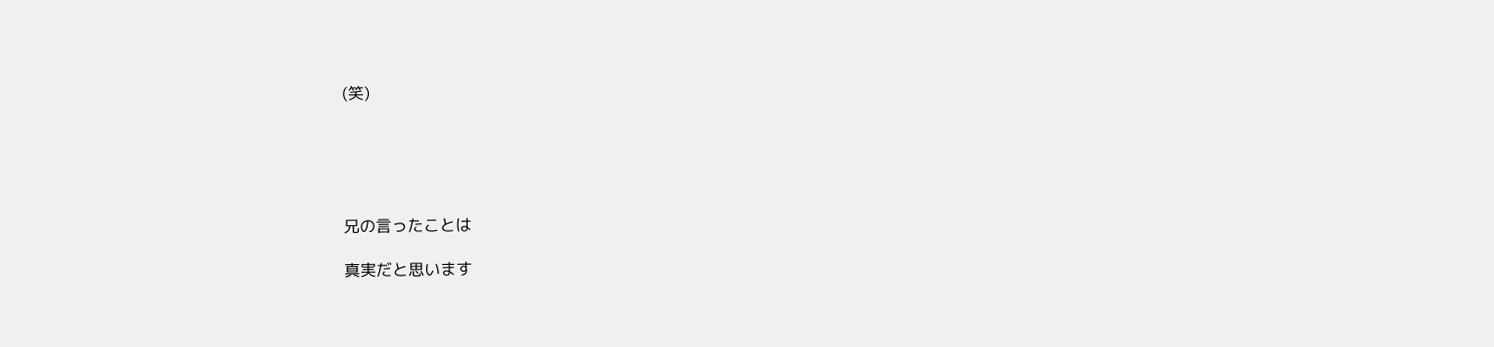(笑)





兄の言ったことは

真実だと思います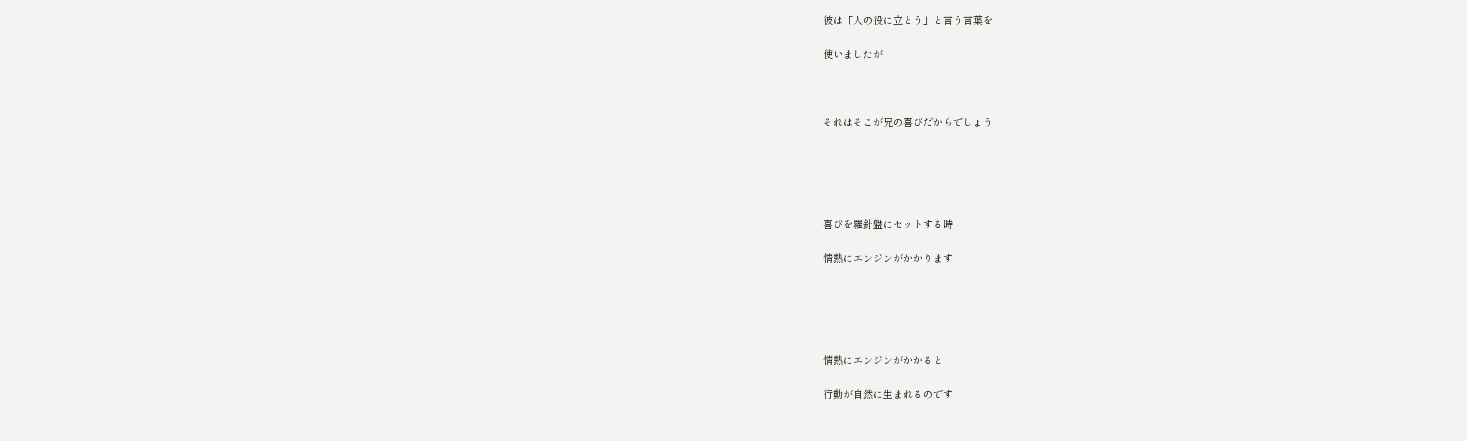彼は「人の役に立とう」と言う言葉を

使いましたが



それはそこが兄の喜びだからでしょう





喜びを羅針盤にセットする時

情熱にエンジンがかかります





情熱にエンジンがかかると

行動が自然に生まれるのです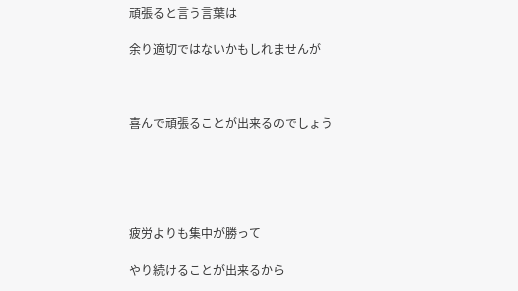頑張ると言う言葉は

余り適切ではないかもしれませんが



喜んで頑張ることが出来るのでしょう





疲労よりも集中が勝って

やり続けることが出来るから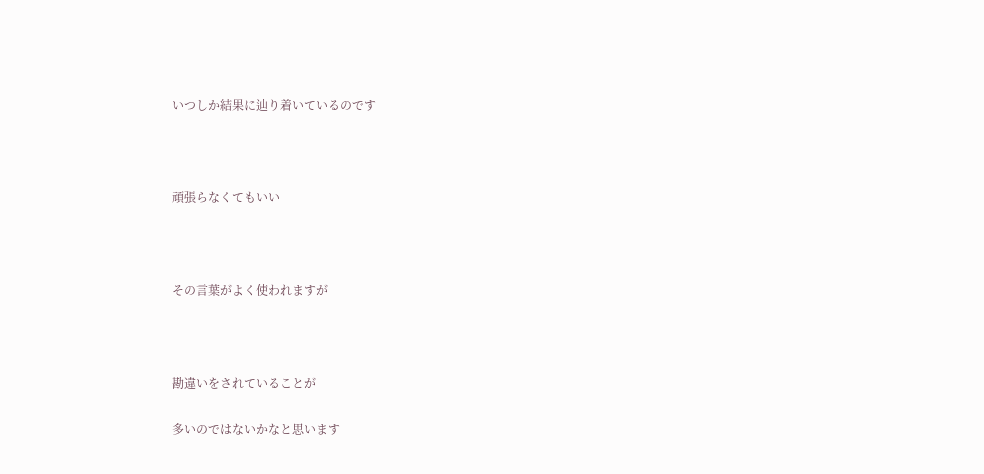いつしか結果に辿り着いているのです



頑張らなくてもいい



その言葉がよく使われますが



勘違いをされていることが

多いのではないかなと思います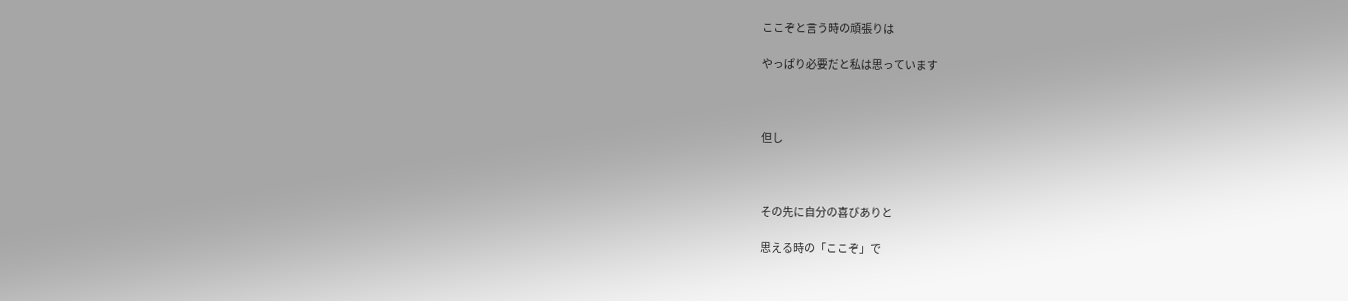ここぞと言う時の頑張りは

やっぱり必要だと私は思っています



但し



その先に自分の喜びありと

思える時の「ここぞ」で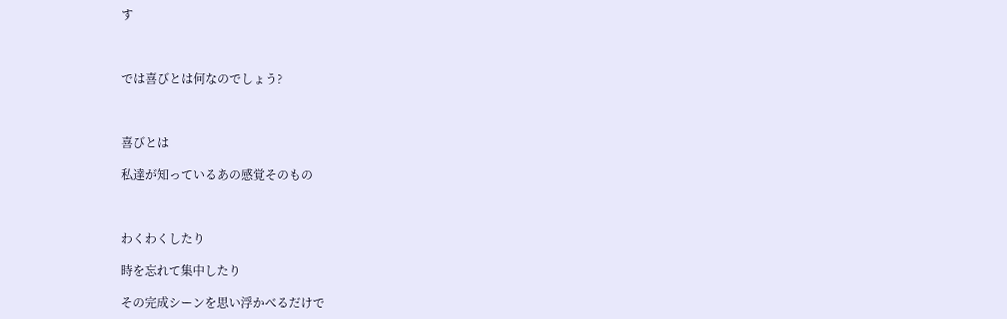す



では喜びとは何なのでしょう?



喜びとは

私達が知っているあの感覚そのもの



わくわくしたり

時を忘れて集中したり

その完成シーンを思い浮かべるだけで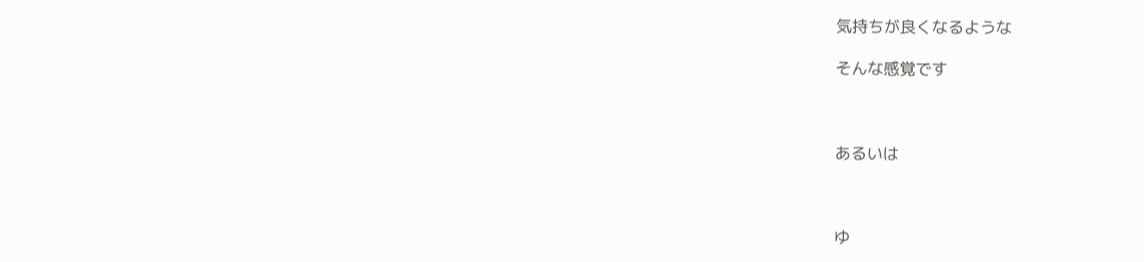気持ちが良くなるような

そんな感覚です



あるいは



ゆ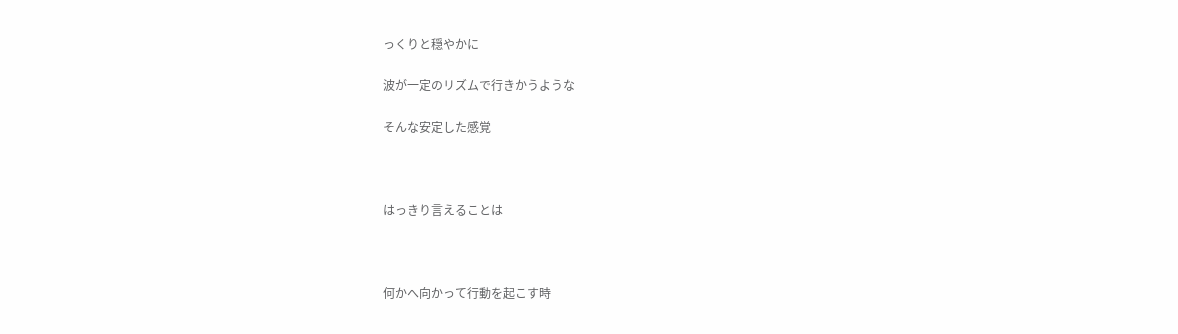っくりと穏やかに

波が一定のリズムで行きかうような

そんな安定した感覚



はっきり言えることは



何かへ向かって行動を起こす時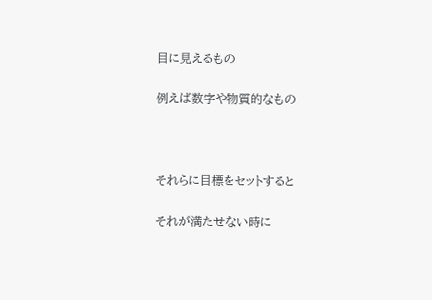目に見えるもの

例えば数字や物質的なもの



それらに目標をセットすると

それが満たせない時に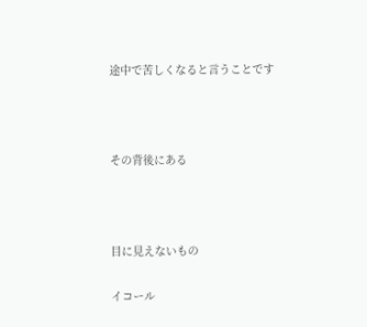途中で苦しくなると言うことです



その背後にある



目に見えないもの

イコール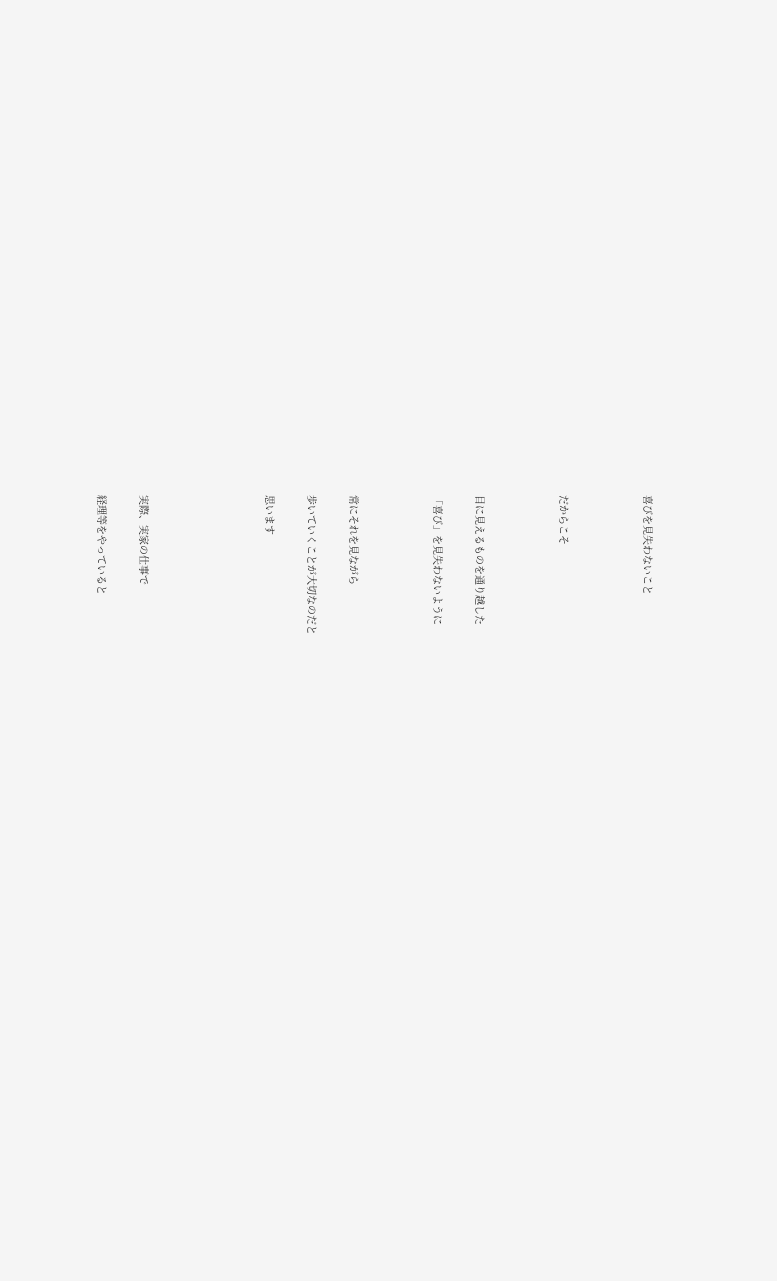喜びを見失わないこと



だからこそ



目に見えるものを通り越した

「喜び」を見失わないように



常にそれを見ながら

歩いていくことが大切なのだと

思います





実際、実家の仕事で

経理等をやっていると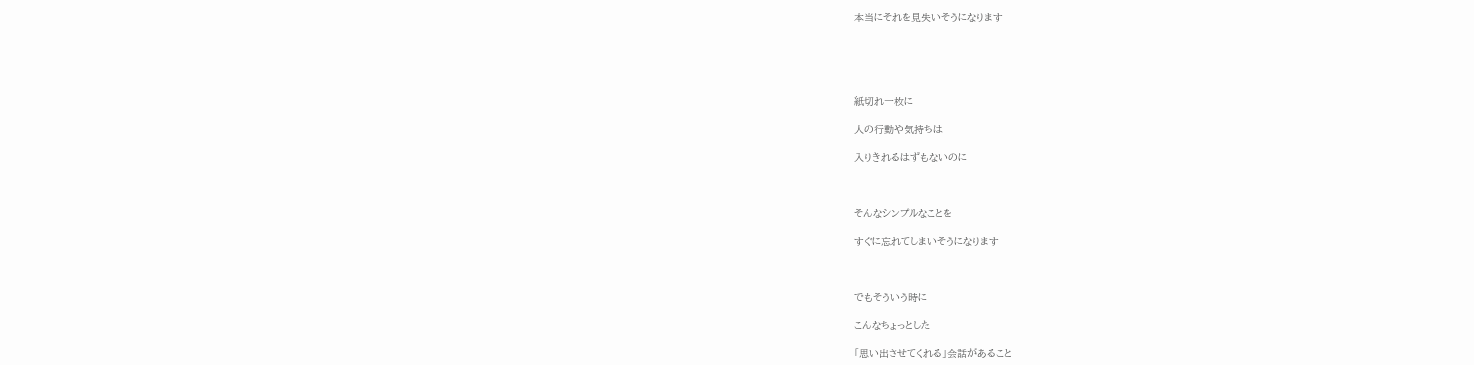本当にそれを見失いそうになります





紙切れ一枚に

人の行動や気持ちは

入りきれるはずもないのに



そんなシンプルなことを

すぐに忘れてしまいそうになります



でもそういう時に

こんなちょっとした

「思い出させてくれる」会話があること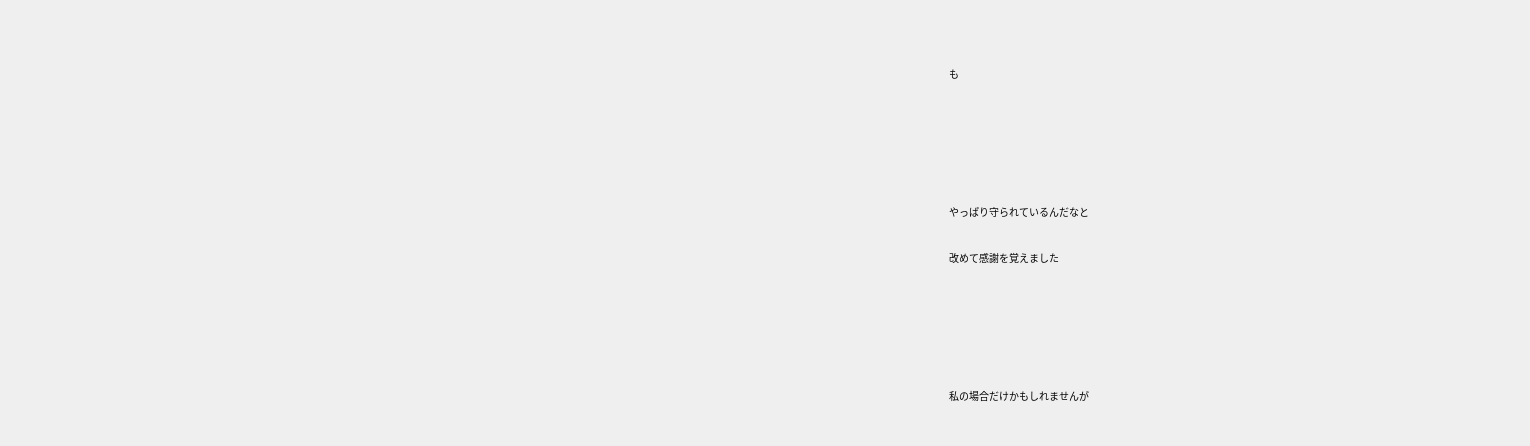も





やっぱり守られているんだなと

改めて感謝を覚えました





私の場合だけかもしれませんが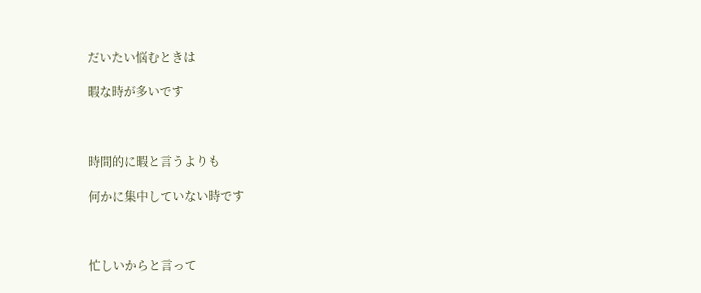だいたい悩むときは

暇な時が多いです



時間的に暇と言うよりも

何かに集中していない時です



忙しいからと言って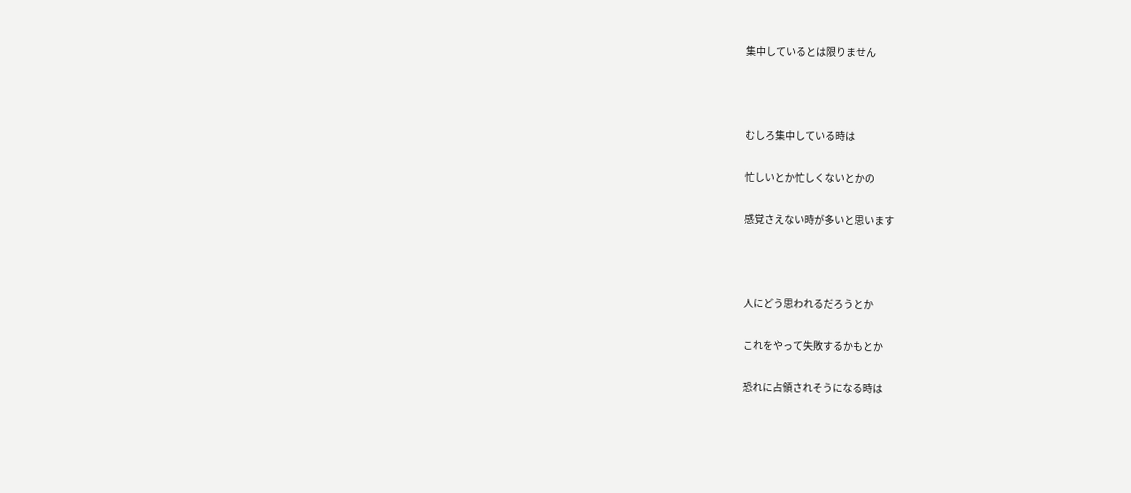集中しているとは限りません



むしろ集中している時は

忙しいとか忙しくないとかの

感覚さえない時が多いと思います



人にどう思われるだろうとか

これをやって失敗するかもとか

恐れに占領されそうになる時は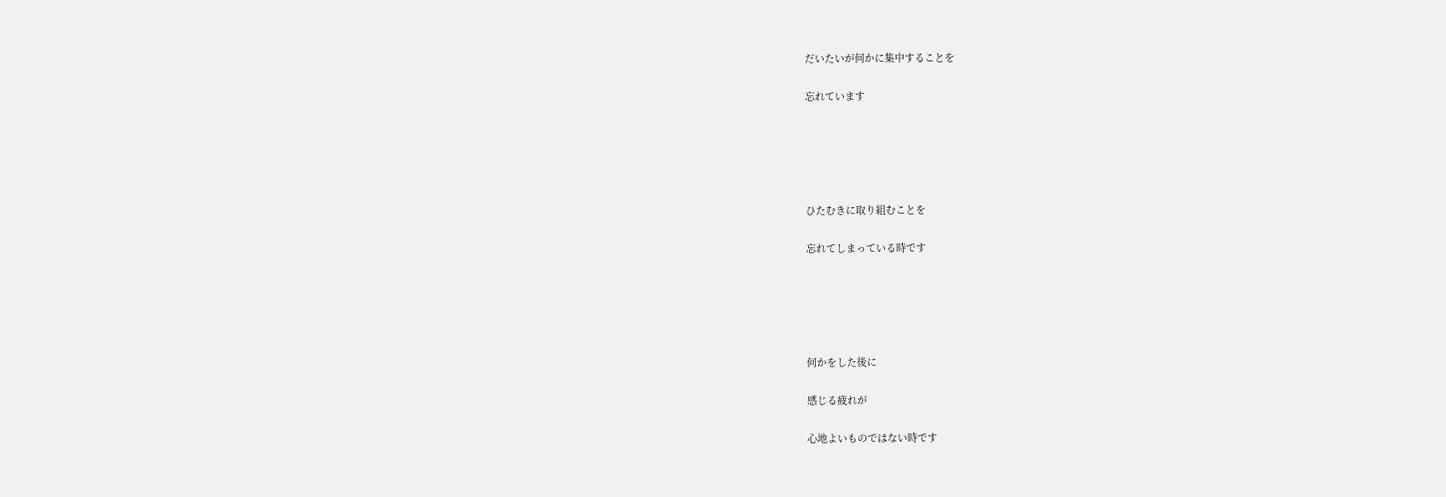だいたいが何かに集中することを

忘れています





ひたむきに取り組むことを

忘れてしまっている時です





何かをした後に

感じる疲れが

心地よいものではない時です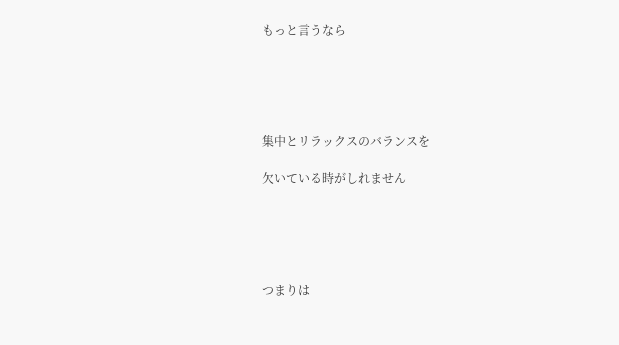もっと言うなら





集中とリラックスのバランスを

欠いている時がしれません





つまりは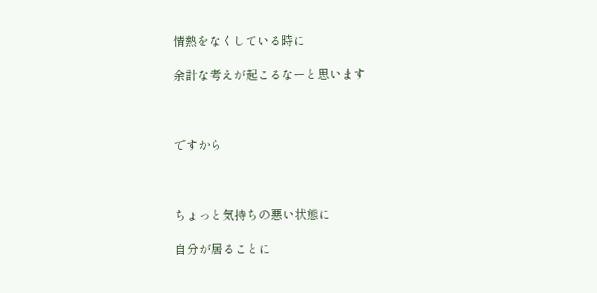情熱をなくしている時に

余計な考えが起こるなーと思います



ですから



ちょっと気持ちの悪い状態に

自分が居ることに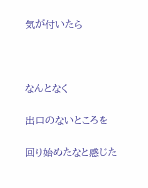気が付いたら



なんとなく

出口のないところを

回り始めたなと感じた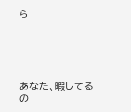ら





あなた、暇してるの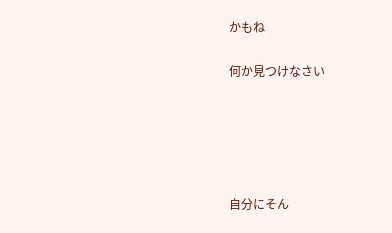かもね

何か見つけなさい





自分にそん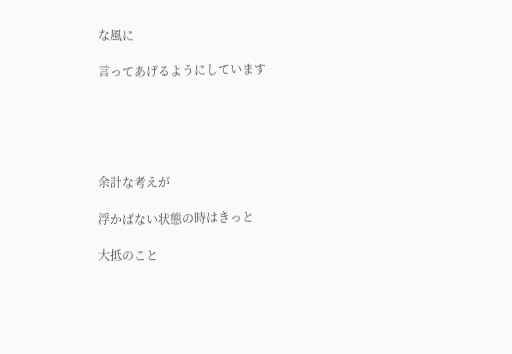な風に

言ってあげるようにしています





余計な考えが

浮かばない状態の時はきっと

大抵のこと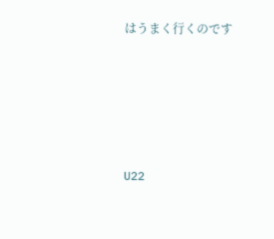はうまく行くのです





U22